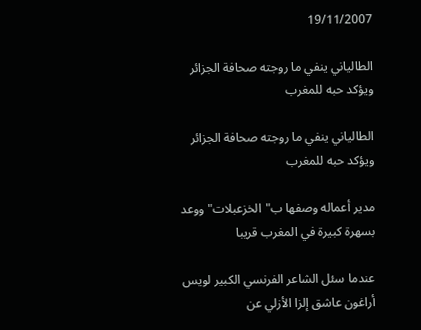19/11/2007

الطالياني ينفي ما روجته صحافة الجزائر ويؤكد حبه للمغرب

الطالياني ينفي ما روجته صحافة الجزائر ويؤكد حبه للمغرب

مدير أعماله وصفها ب"الخزعبلات" ووعد بسهرة كبيرة في المغرب قريبا

عندما سئل الشاعر الفرنسي الكبير لويس أراغون عاشق إلزا الأزلي عن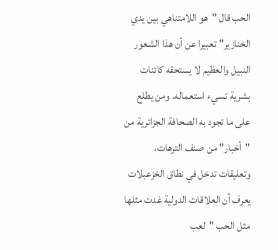الحب قال "هو اللامتناهي بين يدي الخنازير" تعبيرا عن أن هذا الشعور النبيل والعظيم لا يستحقه كائنات بشرية تسيء استعماله. ومن يطلع على ما تجود به الصحافة الجزائرية من "أخبار" من صنف الترهات، وتعليقات تدخل في نطاق الخزعبلات يعرف أن العلاقات الدولية غدت مثلها مثل الحب "لعب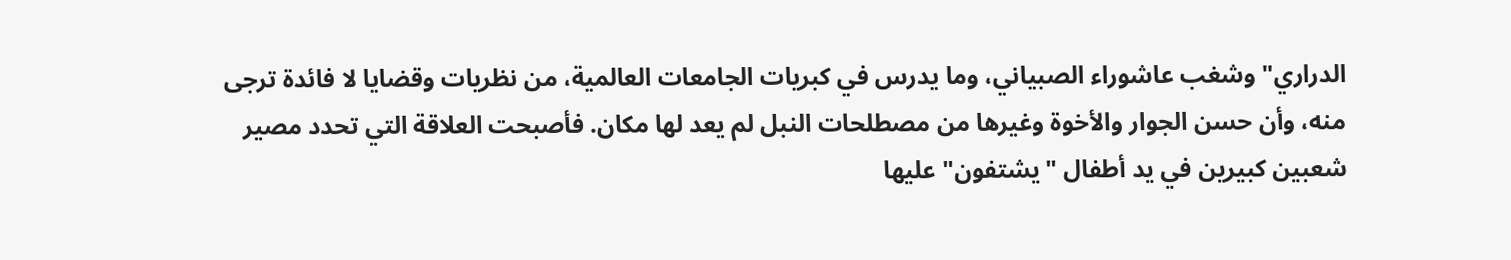الدراري" وشغب عاشوراء الصبياني، وما يدرس في كبريات الجامعات العالمية، من نظريات وقضايا لا فائدة ترجى منه، وأن حسن الجوار والأخوة وغيرها من مصطلحات النبل لم يعد لها مكان. فأصبحت العلاقة التي تحدد مصير شعبين كبيرين في يد أطفال "يشتفون" عليها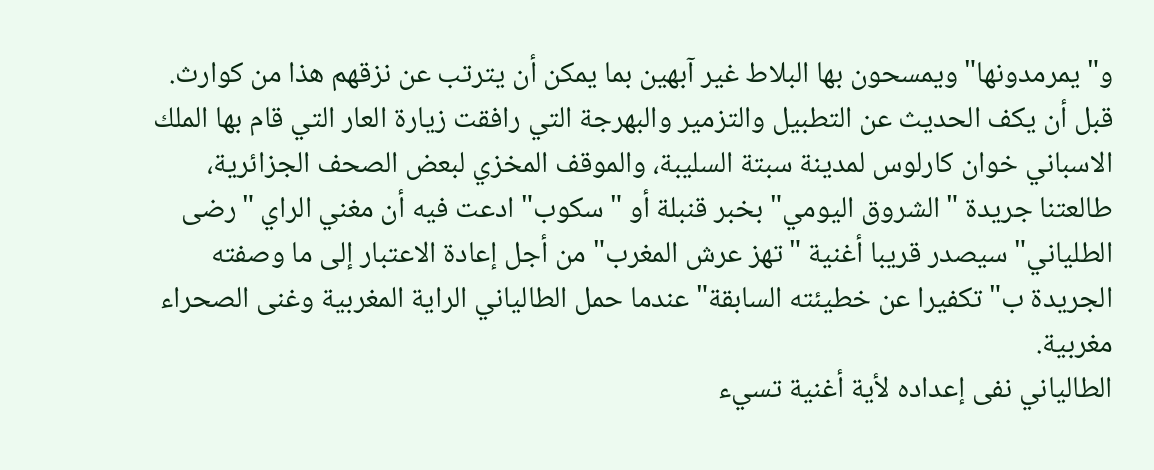و"يمرمدونها" ويمسحون بها البلاط غير آبهين بما يمكن أن يترتب عن نزقهم هذا من كوارث.
قبل أن يكف الحديث عن التطبيل والتزمير والبهرجة التي رافقت زيارة العار التي قام بها الملك الاسباني خوان كارلوس لمدينة سبتة السليبة، والموقف المخزي لبعض الصحف الجزائرية، طالعتنا جريدة "الشروق اليومي" بخبر قنبلة أو "سكوب" ادعت فيه أن مغني الراي "رضى الطلياني" سيصدر قريبا أغنية "تهز عرش المغرب" من أجل إعادة الاعتبار إلى ما وصفته الجريدة ب"تكفيرا عن خطيئته السابقة" عندما حمل الطالياني الراية المغربية وغنى الصحراء مغربية.
الطالياني نفى إعداده لأية أغنية تسيء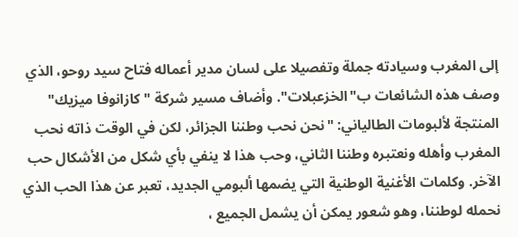إلى المغرب وسيادته جملة وتفصيلا على لسان مدير أعماله فتاح سيد روحو، الذي وصف هذه الشائعات ب"الخزعبلات". وأضاف مسير شركة "كازانوفا ميزيك" المنتجة لألبومات الطالياني: "نحن نحب وطننا الجزائر، لكن في الوقت ذاته نحب المغرب وأهله ونعتبره وطننا الثاني، وحب هذا لا ينفي بأي شكل من الأشكال حب الآخر. وكلمات الأغنية الوطنية التي يضمها ألبومي الجديد، تعبر عن هذا الحب الذي نحمله لوطننا، وهو شعور يمكن أن يشمل الجميع ،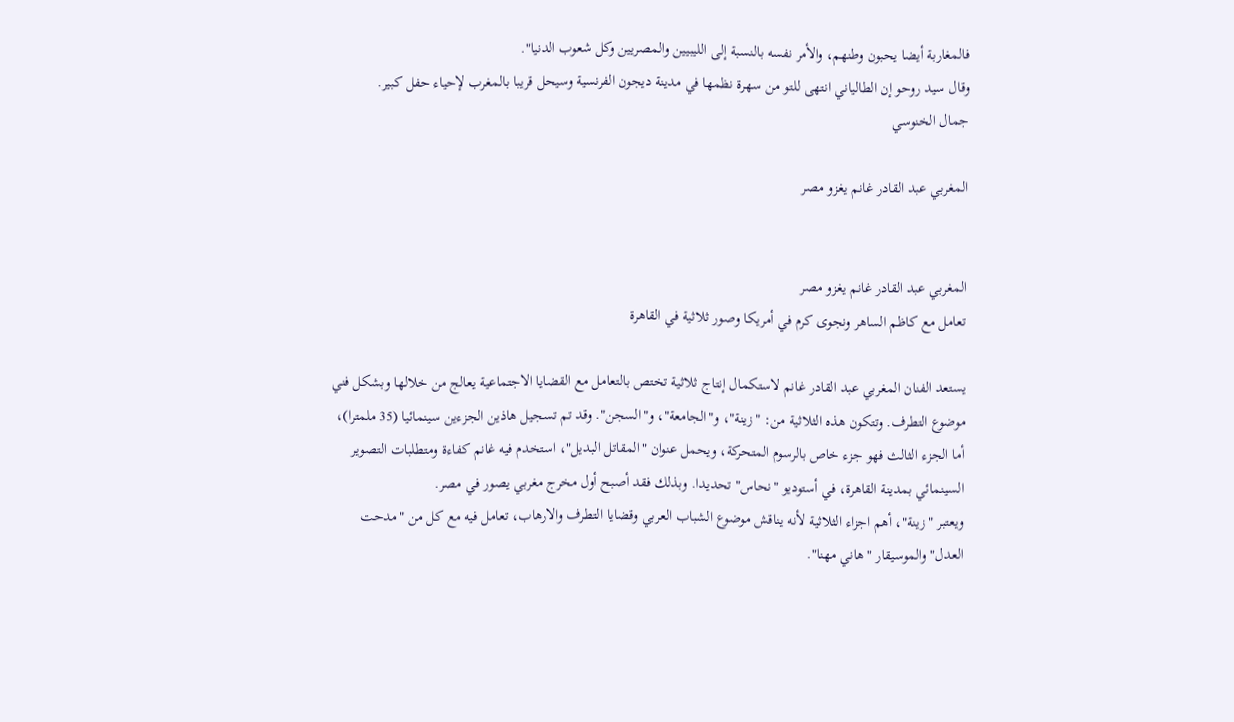فالمغاربة أيضا يحبون وطنهم، والأمر نفسه بالنسبة إلى الليبيين والمصريين وكل شعوب الدنيا".
وقال سيد روحو إن الطالياني انتهى للتو من سهرة نظمها في مدينة ديجون الفرنسية وسيحل قريبا بالمغرب لإحياء حفل كبير.
جمال الخنوسي

المغربي عبد القادر غانم يغزو مصر


المغربي عبد القادر غانم يغزو مصر
تعامل مع كاظم الساهر ونجوى كرم في أمريكا وصور ثلاثية في القاهرة

يستعد الفنان المغربي عبد القادر غانم لاستكمال إنتاج ثلاثية تختص بالتعامل مع القضايا الاجتماعية يعالج من خلالها وبشكل فني موضوع التطرف. وتتكون هذه الثلاثية من: "زينة"، و"الجامعة"، و"السجن". وقد تم تسجيل هاذين الجزءين سينمائيا (35 ملمترا)، أما الجزء الثالث فهو جزء خاص بالرسوم المتحركة، ويحمل عنوان "المقاتل البديل"، استخدم فيه غانم كفاءة ومتطلبات التصوير السينمائي بمدينة القاهرة، في أستوديو "نحاس" تحديدا. وبذلك فقد أصبح أول مخرج مغربي يصور في مصر.
ويعتبر "زينة"، أهم اجزاء الثلاثية لأنه يناقش موضوع الشباب العربي وقضايا التطرف والارهاب، تعامل فيه مع كل من "مدحت العدل" والموسيقار "هاني مهنا".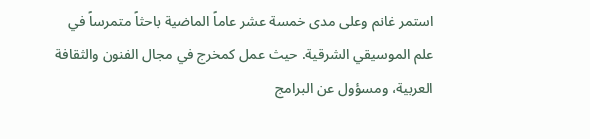استمر غانم وعلى مدى خمسة عشر عاماً الماضية باحثاً متمرساً في علم الموسيقي الشرقية. حيث عمل كمخرج في مجال الفنون والثقافة العربية، ومسؤول عن البرامج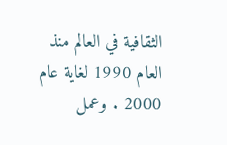الثقافية في العالم منذ العام 1990 لغاية عام 2000 . وعمل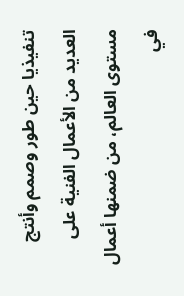تنفيذيا حين طور وصمم وأنتج العديد من الأعمال الفنية على مستوى العالم، من ضمنها أعمال في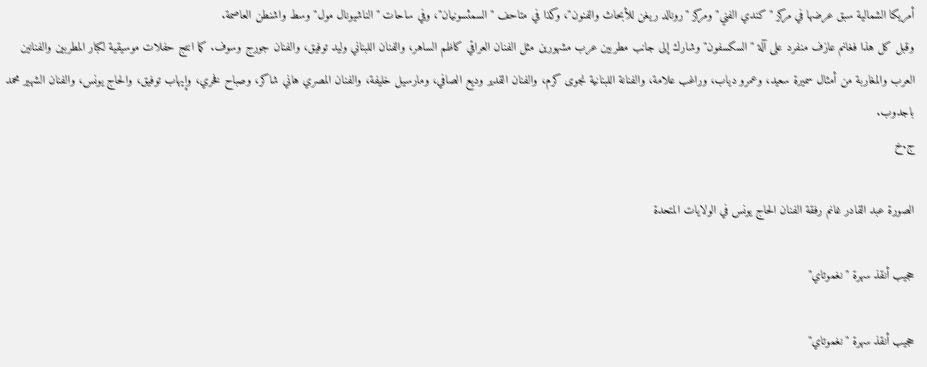أمريكا الشمالية سبق عرضها في مركز "كندي الفني" ومركز "رونالد ريغن للأبحاث والفنون"، وكذا في متاحف "السمثسونيان"، وفي ساحات "الناشيونال مول" وسط واشنطن العاصمة.
وقبل كل هذا فغانم عازف منفرد على آلة "السكسفون" وشارك إلى جانب مطربين عرب مشهورين مثل الفنان العراقي كاظم الساهر، والفنان اللبناني وليد توفيق، والفنان جورج وسوف. كما انتج حفلات موسيقية لكبار المطربين والفنانين العرب والمغاربة من أمثال سميرة سعيد، وعمرو دياب، وراغب علامة، والفنانة اللبنانية نجوى كرم، والفنان القدير وديع الصافي، ومارسيل خليفة، والفنان المصري هاني شاكر، وصباح فخري، وإيهاب توفيق، والحاج يونس، والفنان الشهير محمد باجدوب.
ج.خ

الصورة عبد القادر غانم رفقة الفنان الحاج يونس في الولايات المتحدة

حجيب أنقذ سهرة "نغموتاي"

حجيب أنقذ سهرة "نغموتاي"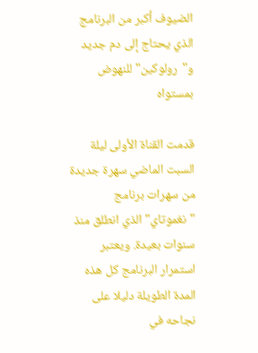الضيوف أكبر من البرنامج الذي يحتاج إلى دم جديد و"رولوكين" للنهوض بمستواه

قدمت القناة الأولى ليلة السبت الماضي سهرة جديدة من سهرات برنامج "نغموتاي" الذي انطلق منذ سنوات بعيدة. ويعتبر استمرار البرنامج كل هذه المدة الطويلة دليلا على نجاحه في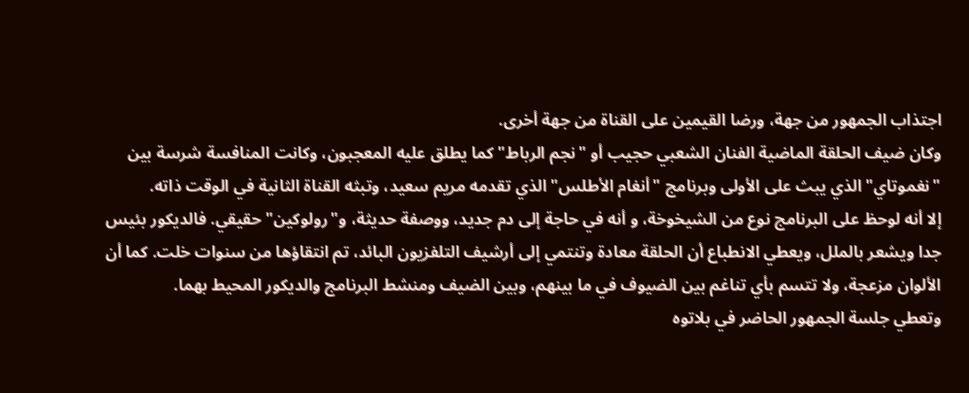اجتذاب الجمهور من جهة، ورضا القيمين على القناة من جهة أخرى.
وكان ضيف الحلقة الماضية الفنان الشعبي حجيب أو "نجم الرباط" كما يطلق عليه المعجبون، وكانت المنافسة شرسة بين "نغموتاي" الذي يبث على الأولى وبرنامج "أنغام الأطلس" الذي تقدمه مريم سعيد، وتبثه القناة الثانية في الوقت ذاته.
إلا أنه لوحظ على البرنامج نوع من الشيخوخة، و أنه في حاجة إلى دم جديد، ووصفة حديثة، و"رولوكين" حقيقي. فالديكور بئيس جدا ويشعر بالملل، ويعطي الانطباع أن الحلقة معادة وتنتمي إلى أرشيف التلفزيون البائد، تم انتقاؤها من سنوات خلت. كما أن الألوان مزعجة، ولا تتسم بأي تناغم بين الضيوف في ما بينهم، وبين الضيف ومنشط البرنامج والديكور المحيط بهما.
وتعطي جلسة الجمهور الحاضر في بلاتوه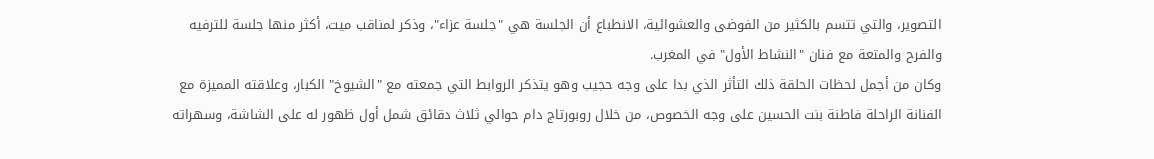التصوير، والتي تتسم بالكثير من الفوضى والعشوائية، الانطباع أن الجلسة هي "جلسة عزاء"، وذكر لمناقب ميت، أكثر منها جلسة للترفيه والفرح والمتعة مع فنان "النشاط الأول" في المغرب.
وكان من أجمل لحظات الحلقة ذلك التأثر الذي بدا على وجه حجيب وهو يتذكر الروابط التي جمعته مع "الشيوخ" الكبار، وعلاقته المميزة مع الفنانة الراحلة فاطنة بنت الحسين على وجه الخصوص، من خلال روبورتاج دام حوالي ثلاث دقائق شمل أول ظهور له على الشاشة، وسهراته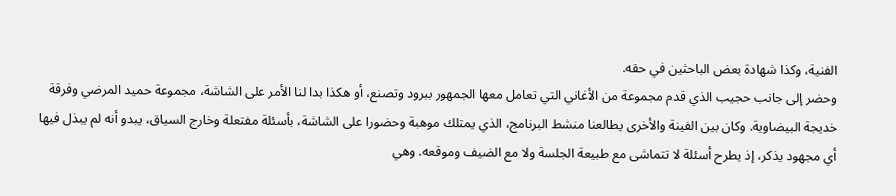الفنية، وكذا شهادة بعض الباحثين في حقه.
وحضر إلى جانب حجيب الذي قدم مجموعة من الأغاني التي تعامل معها الجمهور ببرود وتصنع، أو هكذا بدا لنا الأمر على الشاشة، مجموعة حميد المرضي وفرقة خديجة البيضاوية. وكان بين الفينة والأخرى يطالعنا منشط البرنامج، الذي يمتلك موهبة وحضورا على الشاشة، بأسئلة مفتعلة وخارج السياق، يبدو أنه لم يبذل فيها أي مجهود يذكر، إذ يطرح أسئلة لا تتماشى مع طبيعة الجلسة ولا مع الضيف وموقعه. وهي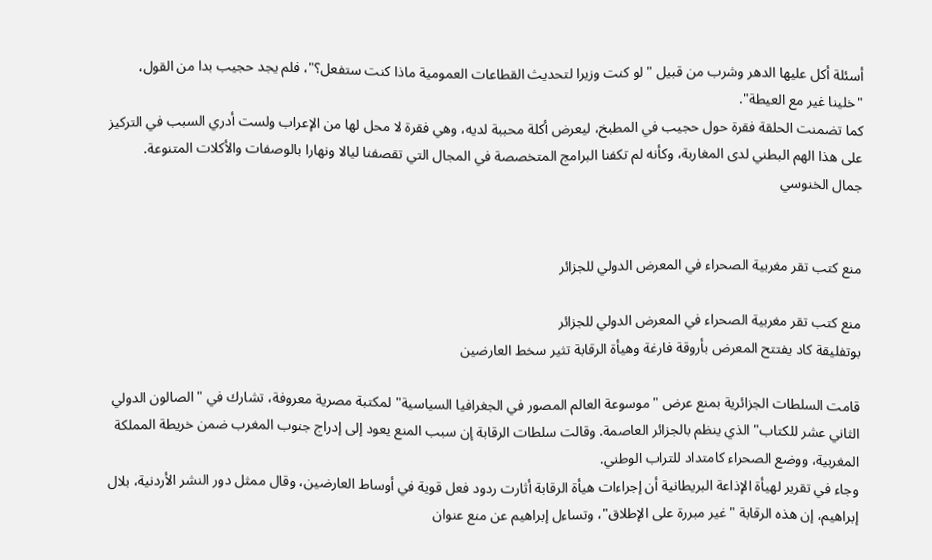أسئلة أكل عليها الدهر وشرب من قبيل "لو كنت وزيرا لتحديث القطاعات العمومية ماذا كنت ستفعل؟"، فلم يجد حجيب بدا من القول، "خلينا غير مع العيطة".
كما تضمنت الحلقة فقرة حول حجيب في المطبخ، ليعرض أكلة محببة لديه، وهي فقرة لا محل لها من الإعراب ولست أدري السبب في التركيز على هذا الهم البطني لدى المغاربة، وكأنه لم تكفنا البرامج المتخصصة في المجال التي تقصفنا ليالا ونهارا بالوصفات والأكلات المتنوعة.
جمال الخنوسي


منع كتب تقر مغربية الصحراء في المعرض الدولي للجزائر

منع كتب تقر مغربية الصحراء في المعرض الدولي للجزائر
بوتفليقة كاد يفتتح المعرض بأروقة فارغة وهيأة الرقابة تثير سخط العارضين

قامت السلطات الجزائرية بمنع عرض "موسوعة العالم المصور في الجغرافيا السياسية" لمكتبة مصرية معروفة، تشارك في "الصالون الدولي الثاني عشر للكتاب" الذي ينظم بالجزائر العاصمة. وقالت سلطات الرقابة إن سبب المنع يعود إلى إدراج جنوب المغرب ضمن خريطة المملكة المغربية، ووضع الصحراء كامتداد للتراب الوطني.
وجاء في تقرير لهيأة الإذاعة البريطانية أن إجراءات هيأة الرقابة أثارت ردود فعل قوية في أوساط العارضين، وقال ممثل دور النشر الأردنية، بلال إبراهيم، إن هذه الرقابة "غير مبررة على الإطلاق"، وتساءل إبراهيم عن منع عنوان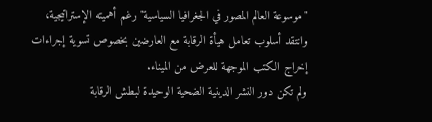"موسوعة العالم المصور في الجغرافيا السياسية" رغم أهميته الإستراتيجية، وانتقد أسلوب تعامل هيأة الرقابة مع العارضين بخصوص تسوية إجراءات إخراج الكتب الموجهة للعرض من الميناء.
ولم تكن دور النشر الدينية الضحية الوحيدة لبطش الرقابة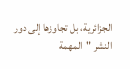الجزائرية، بل تجاوزها إلى دور النشر "المهمة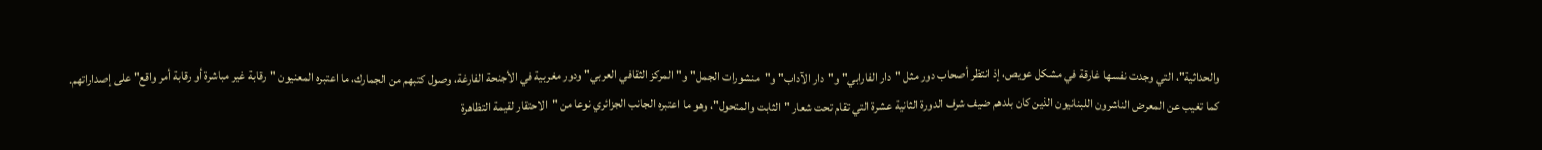والحداثية"، التي وجدت نفسها غارقة في مشكل عويص، إذ انتظر أصحاب دور مثل "دار الفارابي" و"دار الآداب" و"منشورات الجمل" و"المركز الثقافي العربي" ودور مغربية في الأجنحة الفارغة، وصول كتبهم من الجمارك، ما اعتبره المعنيون "رقابة غير مباشرة أو رقابة أمر واقع" على إصداراتهم.
كما تغيب عن المعرض الناشرون اللبنانيون الذين كان بلدهم ضيف شرف الدورة الثانية عشرة التي تقام تحت شعار "الثابت والمتحول"، وهو ما اعتبره الجانب الجزائري نوعا من "الاحتقار لقيمة التظاهرة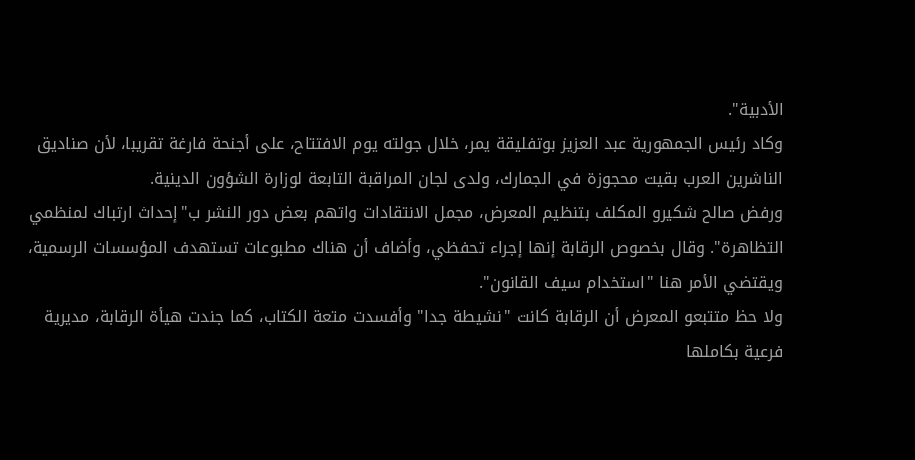الأدبية".
وكاد رئيس الجمهورية عبد العزيز بوتفليقة يمر، خلال جولته يوم الافتتاح، على أجنحة فارغة تقريبا، لأن صناديق الناشرين العرب بقيت محجوزة في الجمارك، ولدى لجان المراقبة التابعة لوزارة الشؤون الدينية.
ورفض صالح شكيرو المكلف بتنظيم المعرض، مجمل الانتقادات واتهم بعض دور النشر ب"إحداث ارتباك لمنظمي التظاهرة". وقال بخصوص الرقابة إنها إجراء تحفظي، وأضاف أن هناك مطبوعات تستهدف المؤسسات الرسمية، ويقتضي الأمر هنا "استخدام سيف القانون".
ولا حظ متتبعو المعرض أن الرقابة كانت "نشيطة جدا" وأفسدت متعة الكتاب، كما جندت هيأة الرقابة، مديرية فرعية بكاملها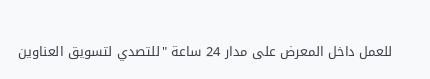للعمل داخل المعرض على مدار 24 ساعة "للتصدي لتسويق العناوين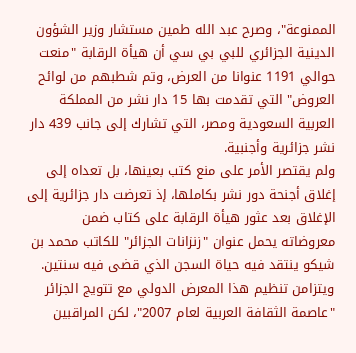الممنوعة"، وصرح عبد الله طمين مستشار وزير الشؤون الدينية الجزائري للبي بي سي أن هيأة الرقابة "منعت حوالي 1191 عنوانا من العرض، وتم شطبهم من لوائح العروض" التي تقدمت بها 15 دار نشر من المملكة العربية السعودية ومصر، التي تشارك إلى جانب 439 دار نشر جزائرية وأجنبية.
ولم يقتصر الأمر على منع كتب بعينها، بل تعداه إلى إغلاق أجنحة دور نشر بكاملها، إذ تعرضت دار جزائرية إلى الإغلاق بعد عثور هيأة الرقابة على كتاب ضمن معروضاته يحمل عنوان "زنزانات الجزائر" للكاتب محمد بن شيكو ينتقد فيه حياة السجن الذي قضى فيه سنتين.
ويتزامن تنظيم هذا المعرض الدولي مع تتويج الجزائر "عاصمة الثقافة العربية لعام 2007"، لكن المراقبين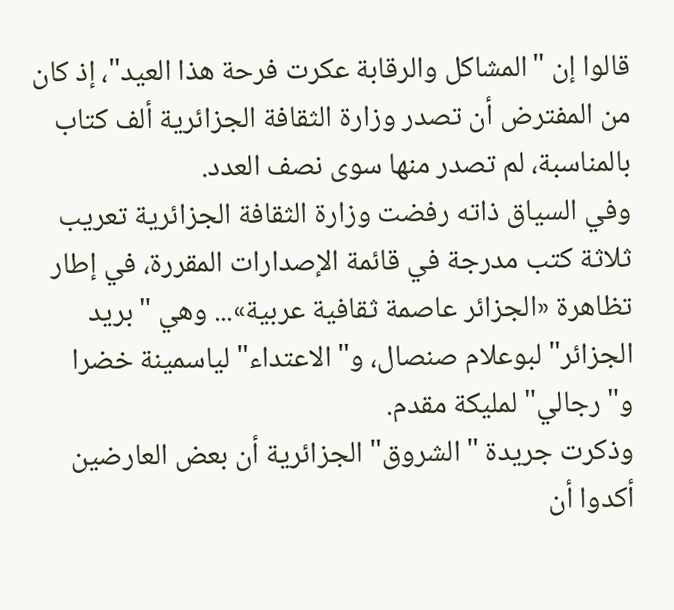قالوا إن "المشاكل والرقابة عكرت فرحة هذا العيد"، إذ كان من المفترض أن تصدر وزارة الثقافة الجزائرية ألف كتاب بالمناسبة، لم تصدر منها سوى نصف العدد.
وفي السياق ذاته رفضت وزارة الثقافة الجزائرية تعريب ثلاثة كتب مدرجة في قائمة الإصدارات المقررة، في إطار تظاهرة «الجزائر عاصمة ثقافية عربية»... وهي "بريد الجزائر" لبوعلام صنصال، و"الاعتداء" لياسمينة خضرا و"رجالي" لمليكة مقدم.
وذكرت جريدة "الشروق" الجزائرية أن بعض العارضين أكدوا أن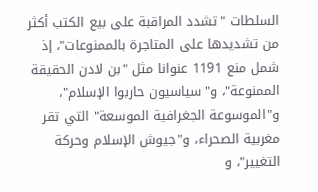السلطات "تشدد المراقبة على بيع الكتب أكثر من تشديدها على المتاجرة بالممنوعات"، إذ شمل منع 1191 عنوانا مثل "بن لادن الحقيقة الممنوعة"، و"سياسيون حاربوا الإسلام"، و"الموسوعة الجغرافية الموسعة" التي تقر مغربية الصحراء، و"جيوش الإسلام وحركة التغيير"، و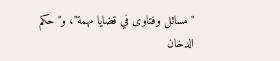"مسائل وفتاوى في قضايا مهمة"، و"حكم الدخان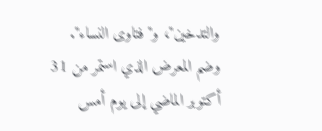والتدخين"، و"فتاوى النساء".
وضم المعرض الذي استمر من 31 أكتوبر الماضي إلى يوم أمس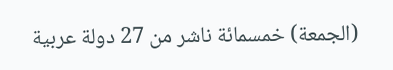(الجمعة) خمسمائة ناشر من 27 دولة عربية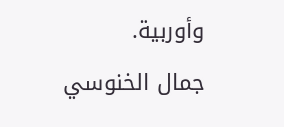وأوربية.
جمال الخنوسي